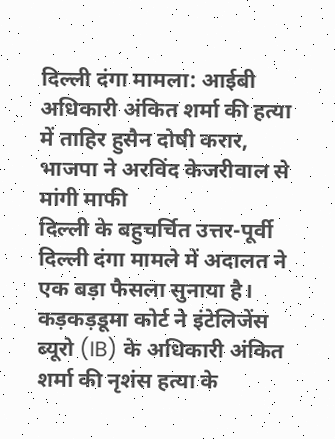दिल्ली दंगा मामला: आईबी अधिकारी अंकित शर्मा की हत्या में ताहिर हुसैन दोषी करार, भाजपा ने अरविंद केजरीवाल से मांगी माफी
दिल्ली के बहुचर्चित उत्तर-पूर्वी दिल्ली दंगा मामले में अदालत ने एक बड़ा फैसला सुनाया है। कड़कड़डूमा कोर्ट ने इंटेलिजेंस ब्यूरो (IB) के अधिकारी अंकित शर्मा की नृशंस हत्या के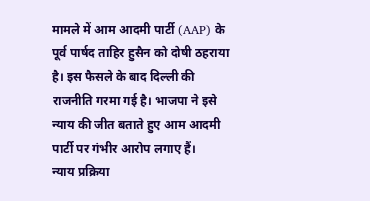मामले में आम आदमी पार्टी (AAP) के पूर्व पार्षद ताहिर हुसैन को दोषी ठहराया है। इस फैसले के बाद दिल्ली की राजनीति गरमा गई है। भाजपा ने इसे न्याय की जीत बताते हुए आम आदमी पार्टी पर गंभीर आरोप लगाए हैं।
न्याय प्रक्रिया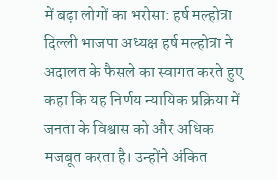में बढ़ा लोगों का भरोसा: हर्ष मल्होत्रा
दिल्ली भाजपा अध्यक्ष हर्ष मल्होत्रा ने अदालत के फैसले का स्वागत करते हुए कहा कि यह निर्णय न्यायिक प्रक्रिया में जनता के विश्वास को और अधिक मजबूत करता है। उन्होंने अंकित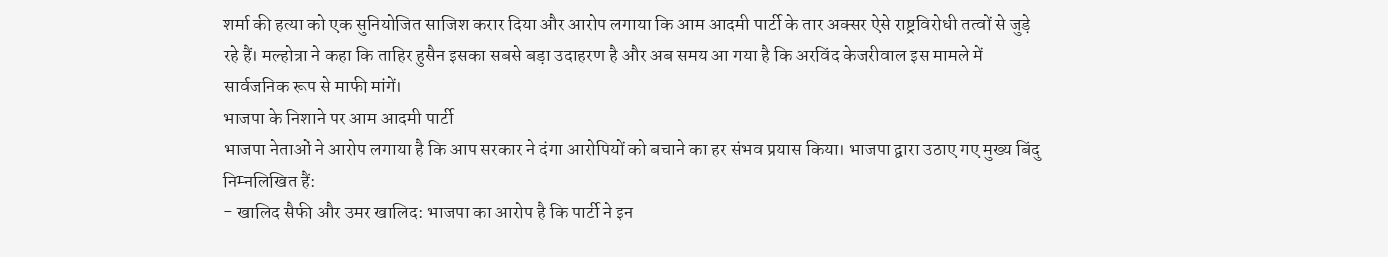शर्मा की हत्या को एक सुनियोजित साजिश करार दिया और आरोप लगाया कि आम आदमी पार्टी के तार अक्सर ऐसे राष्ट्रविरोधी तत्वों से जुड़े रहे हैं। मल्होत्रा ने कहा कि ताहिर हुसैन इसका सबसे बड़ा उदाहरण है और अब समय आ गया है कि अरविंद केजरीवाल इस मामले में सार्वजनिक रूप से माफी मांगें।
भाजपा के निशाने पर आम आदमी पार्टी
भाजपा नेताओं ने आरोप लगाया है कि आप सरकार ने दंगा आरोपियों को बचाने का हर संभव प्रयास किया। भाजपा द्वारा उठाए गए मुख्य बिंदु निम्नलिखित हैं:
- खालिद सैफी और उमर खालिद: भाजपा का आरोप है कि पार्टी ने इन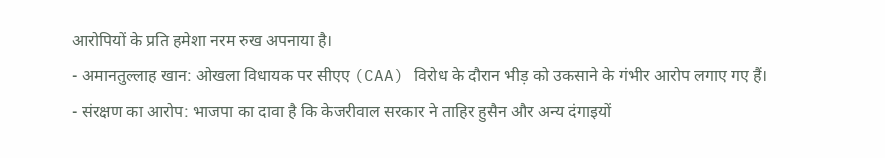आरोपियों के प्रति हमेशा नरम रुख अपनाया है।
- अमानतुल्लाह खान: ओखला विधायक पर सीएए (CAA) विरोध के दौरान भीड़ को उकसाने के गंभीर आरोप लगाए गए हैं।
- संरक्षण का आरोप: भाजपा का दावा है कि केजरीवाल सरकार ने ताहिर हुसैन और अन्य दंगाइयों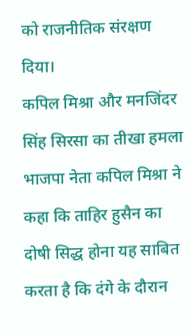को राजनीतिक संरक्षण दिया।
कपिल मिश्रा और मनजिंदर सिंह सिरसा का तीखा हमला
भाजपा नेता कपिल मिश्रा ने कहा कि ताहिर हुसैन का दोषी सिद्ध होना यह साबित करता है कि दंगे के दौरान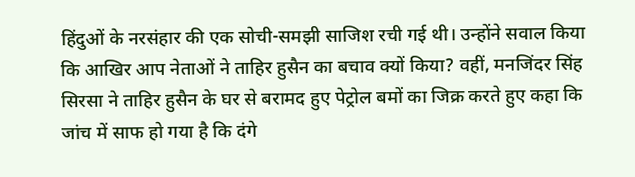हिंदुओं के नरसंहार की एक सोची-समझी साजिश रची गई थी। उन्होंने सवाल किया कि आखिर आप नेताओं ने ताहिर हुसैन का बचाव क्यों किया? वहीं, मनजिंदर सिंह सिरसा ने ताहिर हुसैन के घर से बरामद हुए पेट्रोल बमों का जिक्र करते हुए कहा कि जांच में साफ हो गया है कि दंगे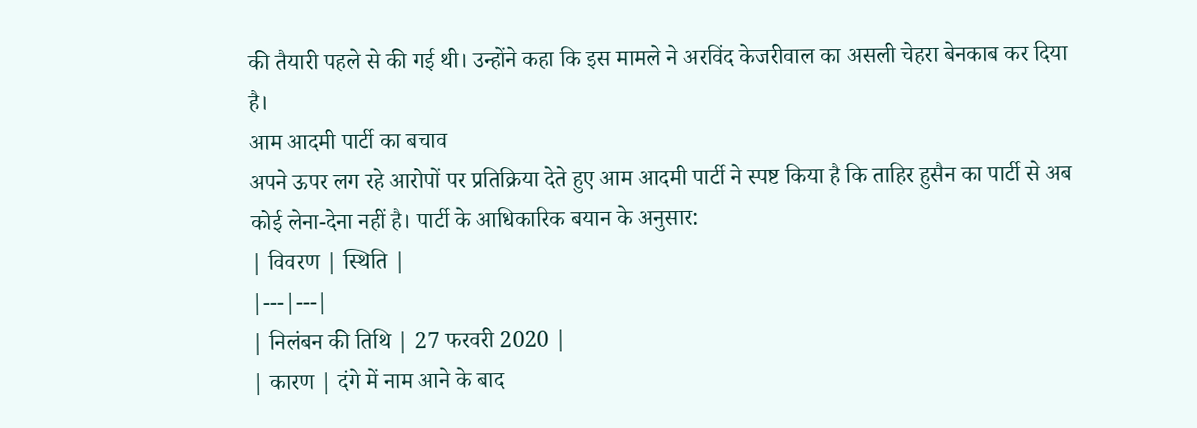की तैयारी पहले से की गई थी। उन्होंने कहा कि इस मामले ने अरविंद केजरीवाल का असली चेहरा बेनकाब कर दिया है।
आम आदमी पार्टी का बचाव
अपने ऊपर लग रहे आरोपों पर प्रतिक्रिया देते हुए आम आदमी पार्टी ने स्पष्ट किया है कि ताहिर हुसैन का पार्टी से अब कोई लेना-देना नहीं है। पार्टी के आधिकारिक बयान के अनुसार:
| विवरण | स्थिति |
|---|---|
| निलंबन की तिथि | 27 फरवरी 2020 |
| कारण | दंगे में नाम आने के बाद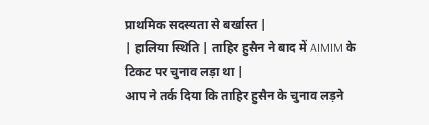प्राथमिक सदस्यता से बर्खास्त |
| हालिया स्थिति | ताहिर हुसैन ने बाद में AIMIM के टिकट पर चुनाव लड़ा था |
आप ने तर्क दिया कि ताहिर हुसैन के चुनाव लड़ने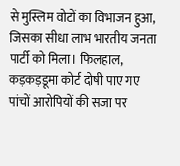से मुस्लिम वोटों का विभाजन हुआ, जिसका सीधा लाभ भारतीय जनता पार्टी को मिला। फिलहाल, कड़कड़डूमा कोर्ट दोषी पाए गए पांचों आरोपियों की सजा पर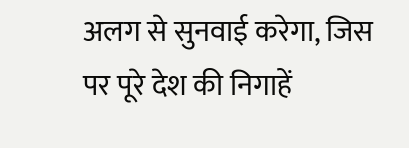अलग से सुनवाई करेगा, जिस पर पूरे देश की निगाहें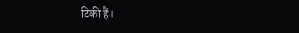टिकी हैं।